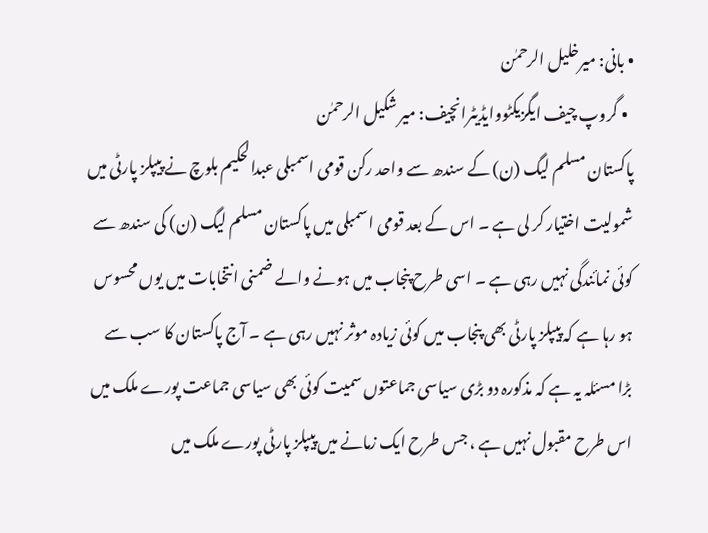• بانی: میرخلیل الرحمٰن
  • گروپ چیف ایگزیکٹووایڈیٹرانچیف: میر شکیل الرحمٰن
پاکستان مسلم لیگ (ن) کے سندھ سے واحد رکن قومی اسمبلی عبدالحکیم بلوچ نے پیپلز پارٹی میں شمولیت اختیار کر لی ہے ۔ اس کے بعد قومی اسمبلی میں پاکستان مسلم لیگ (ن) کی سندھ سے کوئی نمائندگی نہیں رہی ہے ۔ اسی طرح پنجاب میں ہونے والے ضمنی انتخابات میں یوں محسوس ہو رہا ہے کہ پیپلز پارٹی بھی پنجاب میں کوئی زیادہ موثر نہیں رہی ہے ۔ آج پاکستان کا سب سے بڑا مسئلہ یہ ہے کہ مذکورہ دو بڑی سیاسی جماعتوں سمیت کوئی بھی سیاسی جماعت پورے ملک میں اس طرح مقبول نہیں ہے ، جس طرح ایک زمانے میں پیپلز پارٹی پورے ملک میں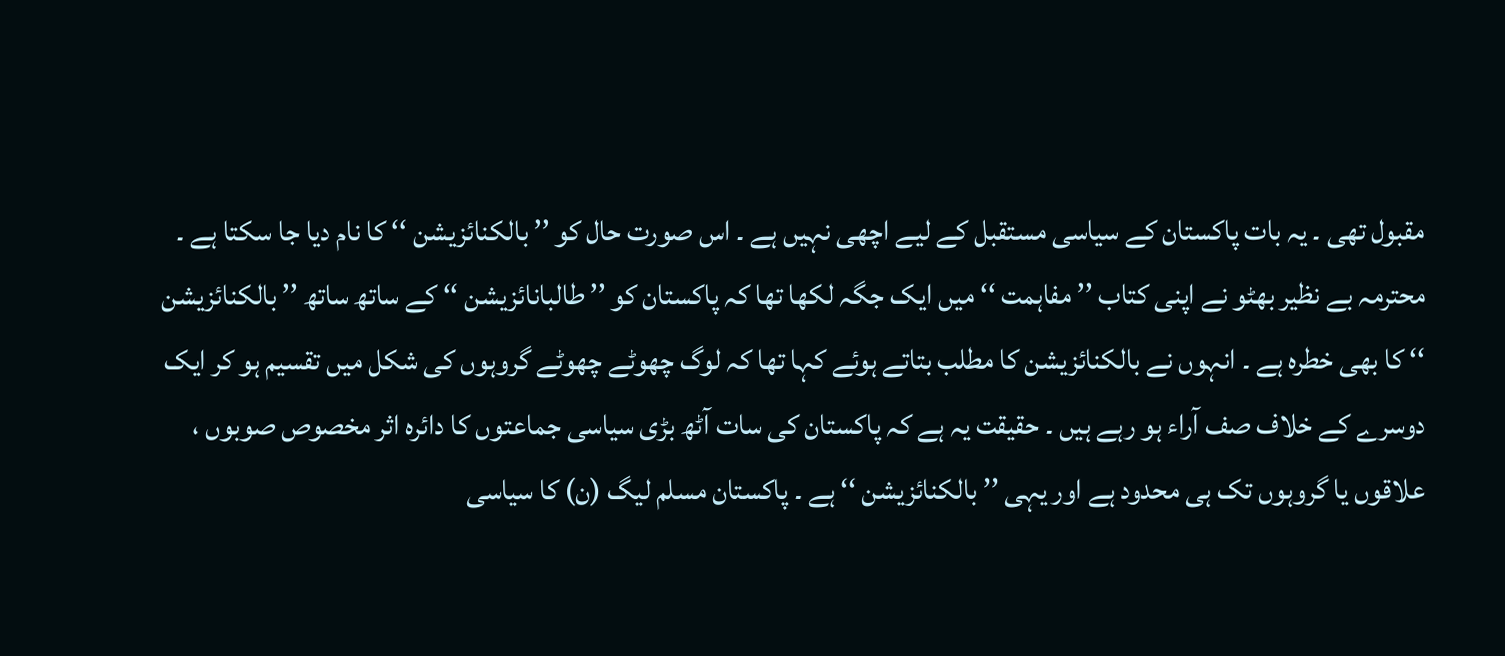مقبول تھی ۔ یہ بات پاکستان کے سیاسی مستقبل کے لیے اچھی نہیں ہے ۔ اس صورت حال کو ’’ بالکنائزیشن ‘‘ کا نام دیا جا سکتا ہے ۔ محترمہ بے نظیر بھٹو نے اپنی کتاب ’’ مفاہمت ‘‘ میں ایک جگہ لکھا تھا کہ پاکستان کو ’’ طالبانائزیشن ‘‘ کے ساتھ ساتھ ’’ بالکنائزیشن ‘‘ کا بھی خطرہ ہے ۔ انہوں نے بالکنائزیشن کا مطلب بتاتے ہوئے کہا تھا کہ لوگ چھوٹے چھوٹے گروہوں کی شکل میں تقسیم ہو کر ایک دوسرے کے خلاف صف آراء ہو رہے ہیں ۔ حقیقت یہ ہے کہ پاکستان کی سات آٹھ بڑی سیاسی جماعتوں کا دائرہ اثر مخصوص صوبوں ، علاقوں یا گروہوں تک ہی محدود ہے اور یہی ’’ بالکنائزیشن ‘‘ ہے ۔ پاکستان مسلم لیگ (ن) کا سیاسی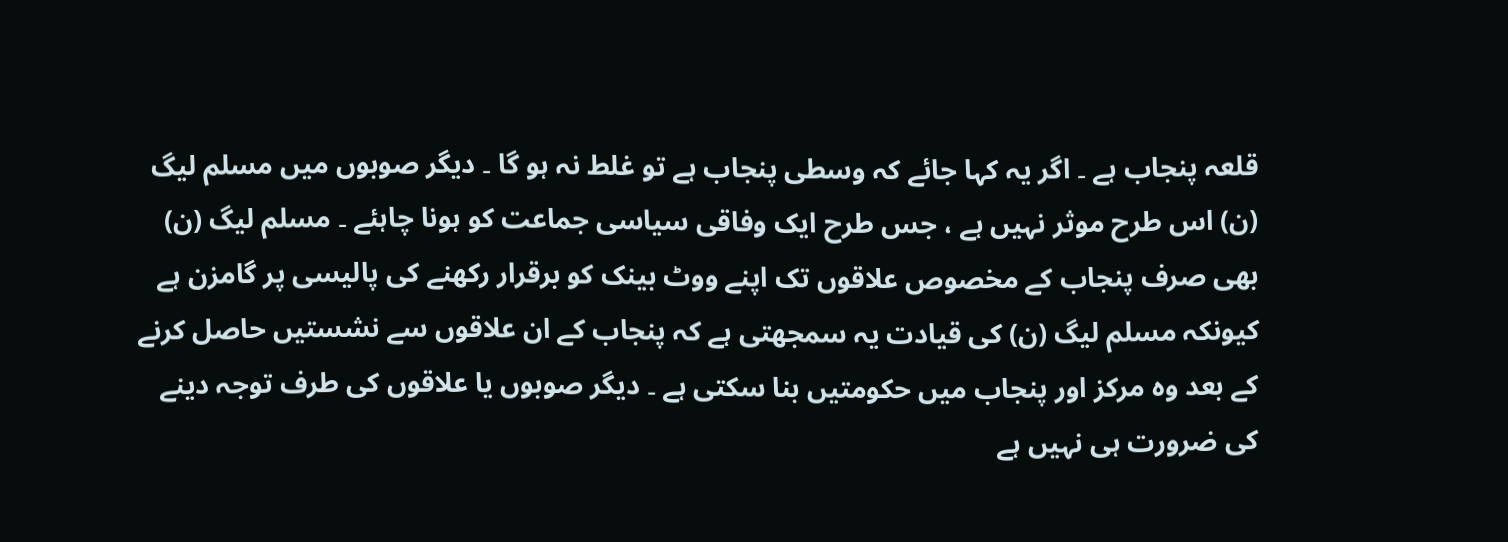قلعہ پنجاب ہے ۔ اگر یہ کہا جائے کہ وسطی پنجاب ہے تو غلط نہ ہو گا ۔ دیگر صوبوں میں مسلم لیگ (ن) اس طرح موثر نہیں ہے ، جس طرح ایک وفاقی سیاسی جماعت کو ہونا چاہئے ۔ مسلم لیگ (ن) بھی صرف پنجاب کے مخصوص علاقوں تک اپنے ووٹ بینک کو برقرار رکھنے کی پالیسی پر گامزن ہے کیونکہ مسلم لیگ (ن) کی قیادت یہ سمجھتی ہے کہ پنجاب کے ان علاقوں سے نشستیں حاصل کرنے کے بعد وہ مرکز اور پنجاب میں حکومتیں بنا سکتی ہے ۔ دیگر صوبوں یا علاقوں کی طرف توجہ دینے کی ضرورت ہی نہیں ہے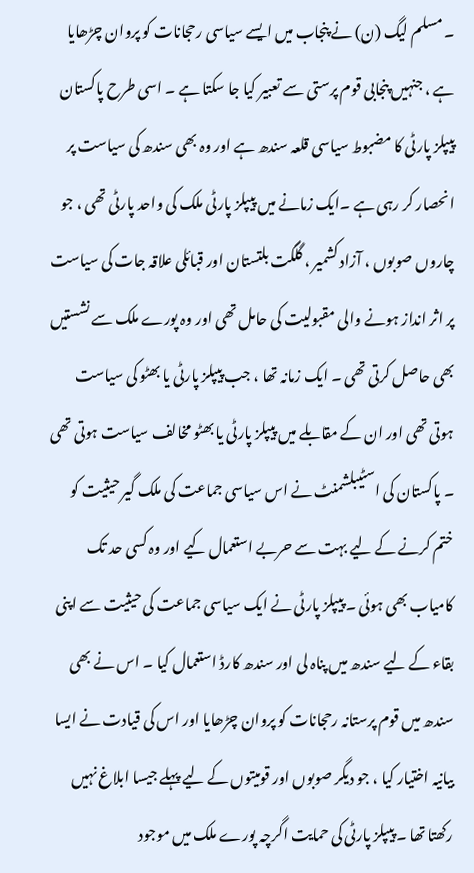۔ مسلم لیگ (ن) نے پنجاب میں ایسے سیاسی رحجانات کو پروان چڑھایا ہے ، جنہیں پنجابی قوم پرستی سے تعبیر کیا جا سکتا ہے ۔ اسی طرح پاکستان پیپلز پارٹی کا مضبوط سیاسی قلعہ سندھ ہے اور وہ بھی سندھ کی سیاست پر انحصار کر رہی ہے ۔ایک زمانے میں پیپلز پارٹی ملک کی واحد پارٹی تھی ، جو چاروں صوبوں ، آزاد کشمیر ، گلگت بلتستان اور قبائلی علاقہ جات کی سیاست پر اثر انداز ہونے والی مقبولیت کی حامل تھی اور وہ پورے ملک سے نشستیں بھی حاصل کرتی تھی ۔ ایک زمانہ تھا ، جب پیپلز پارٹی یا بھٹو کی سیاست ہوتی تھی اور ان کے مقابلے میں پیپلز پارٹی یا بھٹو مخالف سیاست ہوتی تھی ۔ پاکستان کی اسٹیبلشمنٹ نے اس سیاسی جماعت کی ملک گیر حیثیت کو ختم کرنے کے لیے بہت سے حربے استعمال کیے اور وہ کسی حد تک کامیاب بھی ہوئی ۔ پیپلز پارٹی نے ایک سیاسی جماعت کی حیثیت سے اپنی بقاء کے لیے سندھ میں پناہ لی اور سندھ کارڈ استعمال کیا ۔ اس نے بھی سندھ میں قوم پرستانہ رحجانات کو پروان چڑھایا اور اس کی قیادت نے ایسا بیانیہ اختیار کیا ، جو دیگر صوبوں اور قومیتوں کے لیے پہلے جیسا ابلاغ نہیں رکھتا تھا ۔ پیپلز پارٹی کی حمایت اگرچہ پورے ملک میں موجود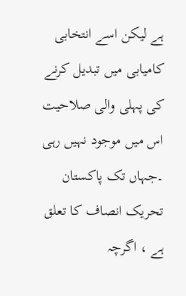ہے لیکن اسے انتخابی کامیابی میں تبدیل کرنے کی پہلی والی صلاحیت اس میں موجود نہیں رہی ۔جہاں تک پاکستان تحریک انصاف کا تعلق ہے ، اگرچہ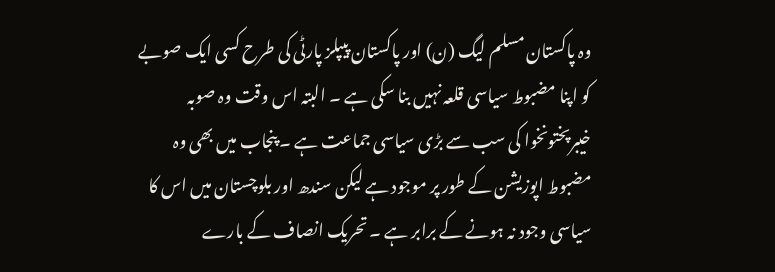وہ پاکستان مسلم لیگ (ن) اور پاکستان پیپلز پارٹی کی طرح کسی ایک صوبے کو اپنا مضبوط سیاسی قلعہ نہیں بنا سکی ہے ۔ البتہ اس وقت وہ صوبہ خیبرپختونخوا کی سب سے بڑی سیاسی جماعت ہے ۔ پنجاب میں بھی وہ مضبوط اپوزیشن کے طور پر موجود ہے لیکن سندھ اور بلوچستان میں اس کا سیاسی وجود نہ ہونے کے برابر ہے ۔ تحریک انصاف کے بارے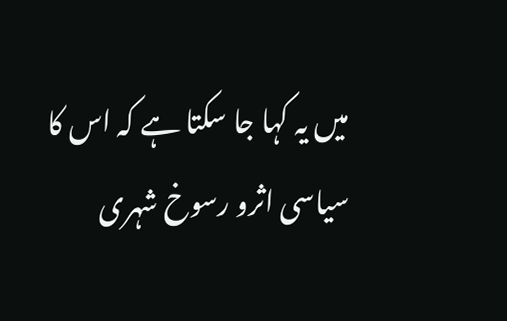میں یہ کہا جا سکتا ہے کہ اس کا سیاسی اثرو رسوخ شہری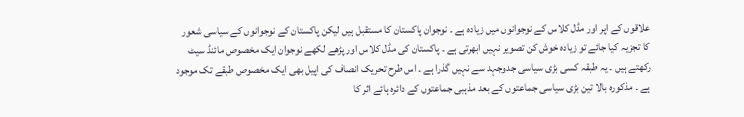علاقوں کے اپر اور مڈل کلاس کے نوجوانوں میں زیادہ ہے ۔ نوجوان پاکستان کا مستقبل ہیں لیکن پاکستان کے نوجوانوں کے سیاسی شعور کا تجزیہ کیا جائے تو زیادہ خوش کن تصویر نہیں ابھرتی ہے ۔ پاکستان کی مڈل کلاس اور پڑھے لکھے نوجوان ایک مخصوص مائنڈ سیٹ رکھتے ہیں ۔ یہ طبقہ کسی بڑی سیاسی جدوجہد سے نہیں گذرا ہے ۔ اس طرح تحریک انصاف کی اپیل بھی ایک مخصوص طبقے تک موجود ہے ۔ مذکورہ بالا تین بڑی سیاسی جماعتوں کے بعد مذہبی جماعتوں کے دائرہ ہائے اثر کا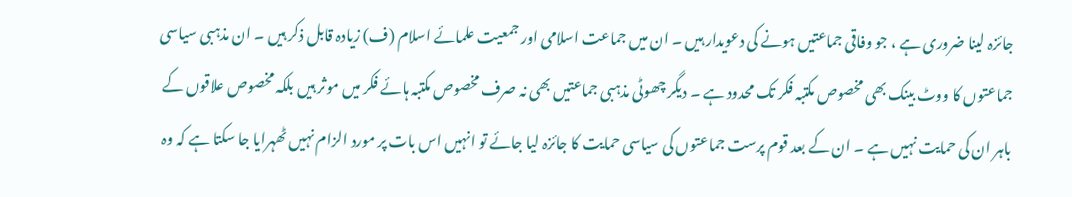جائزہ لینا ضروری ہے ، جو وفاقی جماعتیں ہونے کی دعویدار ہیں ۔ ان میں جماعت اسلامی اور جمعیت علمائے اسلام (ف) زیادہ قابل ذکر ہیں ۔ ان مذہبی سیاسی جماعتوں کا ووٹ بینک بھی مخصوص مکتبہ فکر تک محدود ہے ۔ دیگر چھوٹی مذہبی جماعتیں بھی نہ صرف مخصوص مکتبہ ہائے فکر میں موثر ہیں بلکہ مخصوص علاقوں کے باہر ان کی حمایت نہیں ہے ۔ ان کے بعد قوم پرست جماعتوں کی سیاسی حمایت کا جائزہ لیا جائے تو انہیں اس بات پر مورد الزام نہیں ٹھہرایا جا سکتا ہے کہ وہ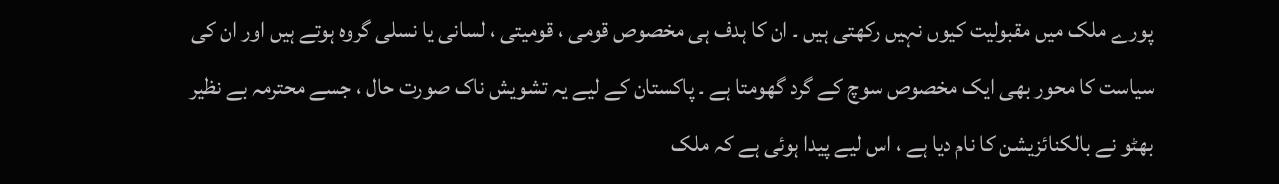پورے ملک میں مقبولیت کیوں نہیں رکھتی ہیں ۔ ان کا ہدف ہی مخصوص قومی ، قومیتی ، لسانی یا نسلی گروہ ہوتے ہیں اور ان کی سیاست کا محور بھی ایک مخصوص سوچ کے گرد گھومتا ہے ۔ پاکستان کے لیے یہ تشویش ناک صورت حال ، جسے محترمہ بے نظیر بھٹو نے بالکنائزیشن کا نام دیا ہے ، اس لیے پیدا ہوئی ہے کہ ملک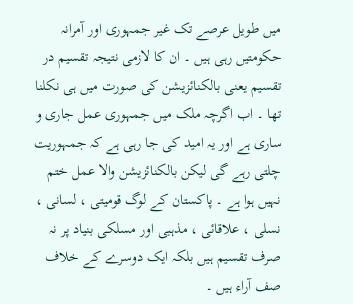میں طویل عرصے تک غیر جمہوری اور آمرانہ حکومتیں رہی ہیں ۔ ان کا لازمی نتیجہ تقسیم در تقسیم یعنی بالکنائزیشن کی صورت میں ہی نکلنا تھا ۔ اب اگرچہ ملک میں جمہوری عمل جاری و ساری ہے اور یہ امید کی جا رہی ہے کہ جمہوریت چلتی رہے گی لیکن بالکنائزیشن والا عمل ختم نہیں ہوا ہے ۔ پاکستان کے لوگ قومیتی ، لسانی ، نسلی ، علاقائی ، مذہبی اور مسلکی بنیاد پر نہ صرف تقسیم ہیں بلکہ ایک دوسرے کے خلاف صف آراء ہیں ۔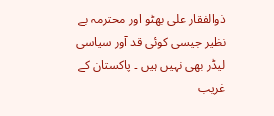ذوالفقار علی بھٹو اور محترمہ بے نظیر جیسی کوئی قد آور سیاسی لیڈر بھی نہیں ہیں ۔ پاکستان کے غریب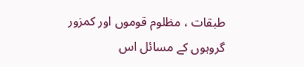طبقات ، مظلوم قوموں اور کمزور گروہوں کے مسائل اس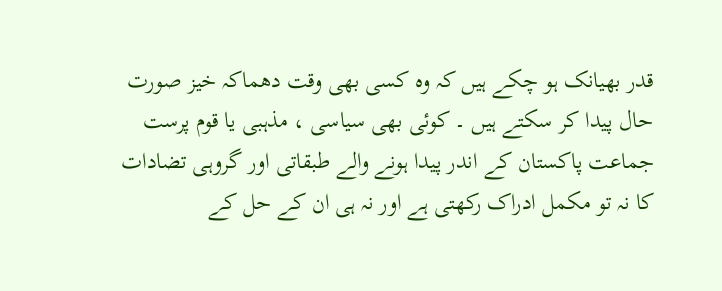قدر بھیانک ہو چکے ہیں کہ وہ کسی بھی وقت دھماکہ خیز صورت حال پیدا کر سکتے ہیں ۔ کوئی بھی سیاسی ، مذہبی یا قوم پرست جماعت پاکستان کے اندر پیدا ہونے والے طبقاتی اور گروہی تضادات کا نہ تو مکمل ادراک رکھتی ہے اور نہ ہی ان کے حل کے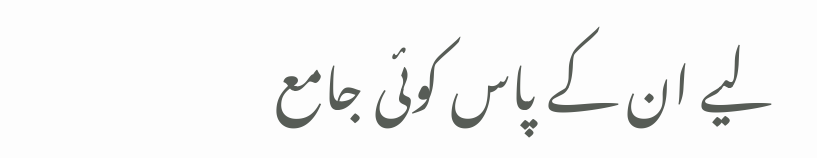لیے ان کے پاس کوئی جامع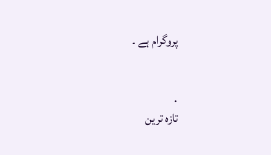پروگرام ہے ۔


.
تازہ ترین